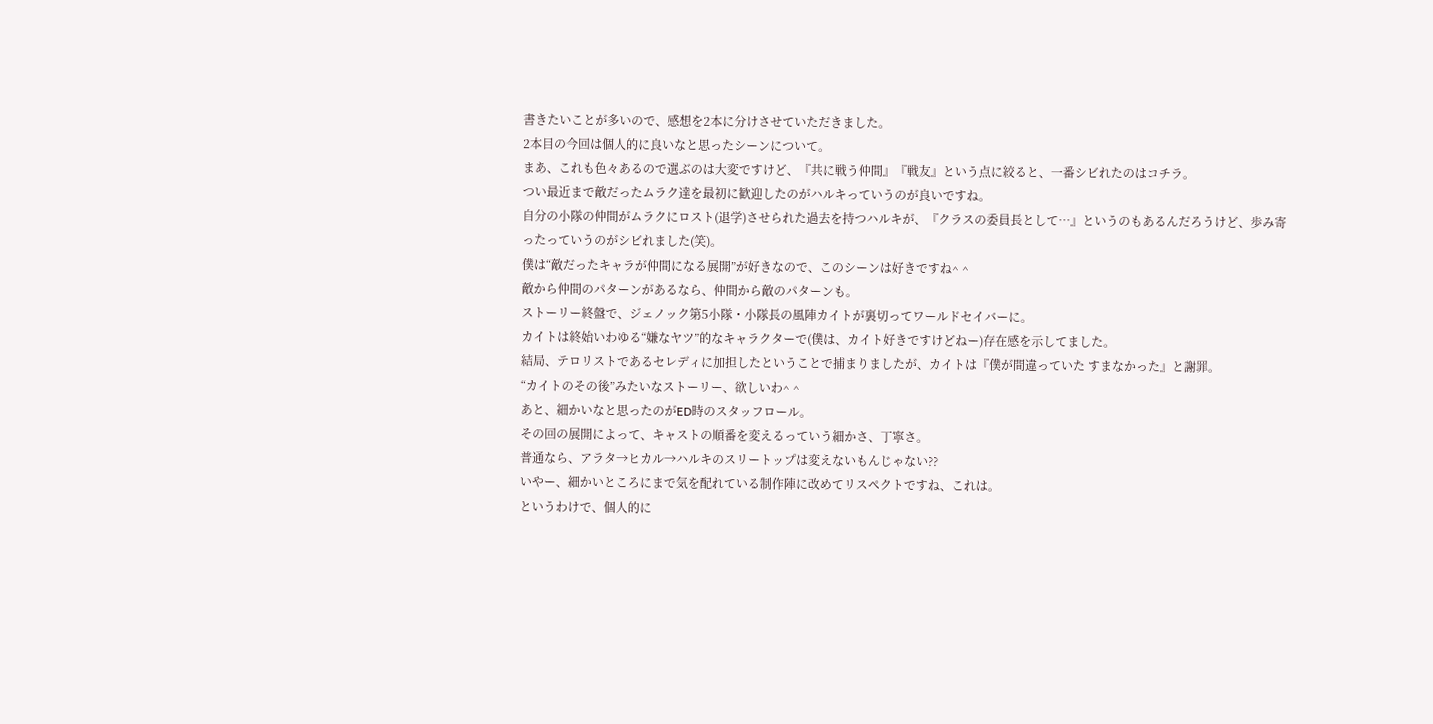書きたいことが多いので、感想を2本に分けさせていただきました。
2本目の今回は個人的に良いなと思ったシーンについて。
まあ、これも色々あるので選ぶのは大変ですけど、『共に戦う仲間』『戦友』という点に絞ると、一番シビれたのはコチラ。
つい最近まで敵だったムラク達を最初に歓迎したのがハルキっていうのが良いですね。
自分の小隊の仲間がムラクにロスト(退学)させられた過去を持つハルキが、『クラスの委員長として…』というのもあるんだろうけど、歩み寄ったっていうのがシビれました(笑)。
僕は“敵だったキャラが仲間になる展開”が好きなので、このシーンは好きですね^ ^
敵から仲間のパターンがあるなら、仲間から敵のパターンも。
ストーリー終盤で、ジェノック第5小隊・小隊長の風陣カイトが裏切ってワールドセイバーに。
カイトは終始いわゆる“嫌なヤツ”的なキャラクターで(僕は、カイト好きですけどねー)存在感を示してました。
結局、テロリストであるセレディに加担したということで捕まりましたが、カイトは『僕が間違っていた すまなかった』と謝罪。
“カイトのその後”みたいなストーリー、欲しいわ^ ^
あと、細かいなと思ったのがED時のスタッフロール。
その回の展開によって、キャストの順番を変えるっていう細かさ、丁寧さ。
普通なら、アラタ→ヒカル→ハルキのスリートップは変えないもんじゃない??
いやー、細かいところにまで気を配れている制作陣に改めてリスペクトですね、これは。
というわけで、個人的に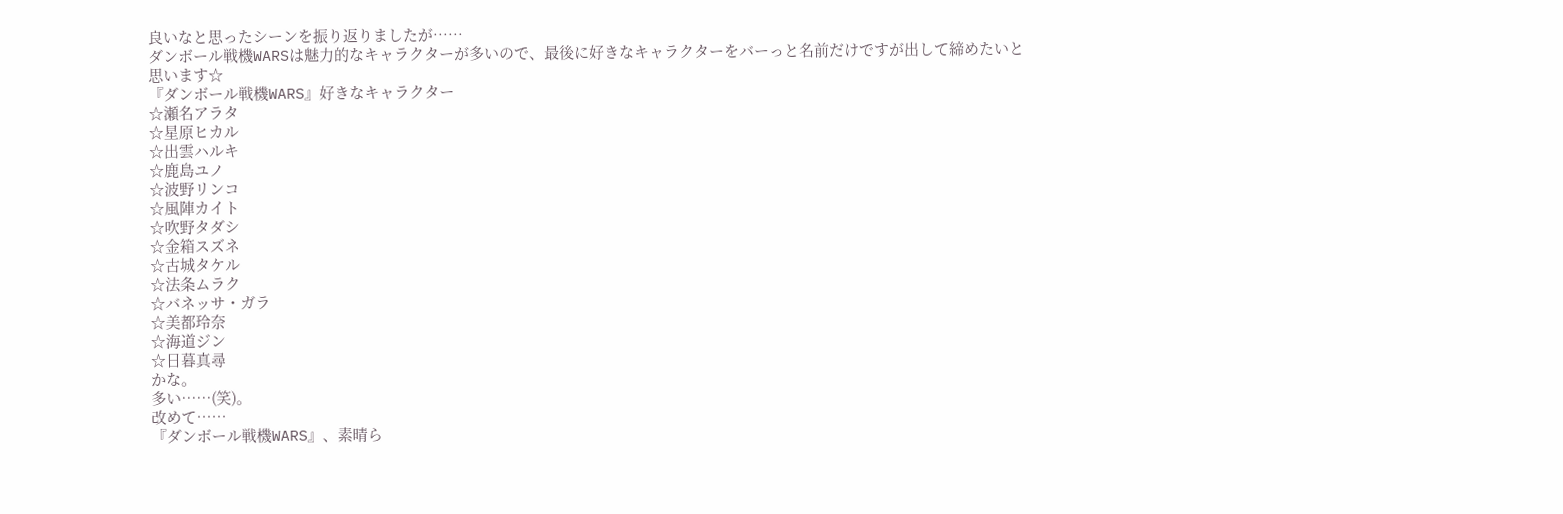良いなと思ったシーンを振り返りましたが……
ダンボール戦機WARSは魅力的なキャラクターが多いので、最後に好きなキャラクターをバーっと名前だけですが出して締めたいと思います☆
『ダンボール戦機WARS』好きなキャラクター
☆瀬名アラタ
☆星原ヒカル
☆出雲ハルキ
☆鹿島ユノ
☆波野リンコ
☆風陣カイト
☆吹野タダシ
☆金箱スズネ
☆古城タケル
☆法条ムラク
☆バネッサ・ガラ
☆美都玲奈
☆海道ジン
☆日暮真尋
かな。
多い……(笑)。
改めて……
『ダンボール戦機WARS』、素晴ら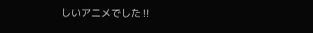しいアニメでした‼